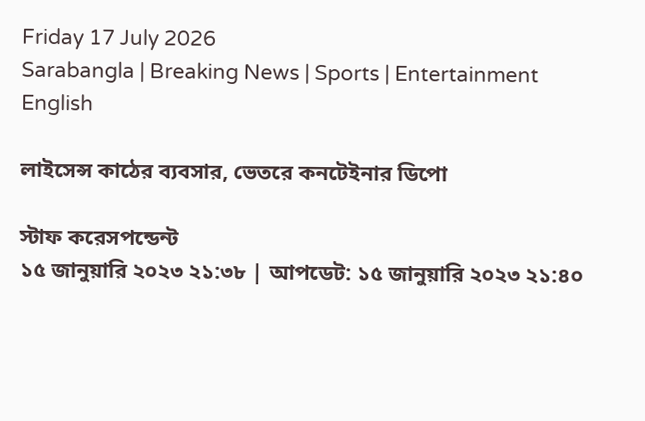Friday 17 July 2026
Sarabangla | Breaking News | Sports | Entertainment
English

লাইসেন্স কাঠের ব্যবসার, ভেতরে কনটেইনার ডিপো

স্টাফ করেসপন্ডেন্ট
১৫ জানুয়ারি ২০২৩ ২১:৩৮ | আপডেট: ১৫ জানুয়ারি ২০২৩ ২১:৪০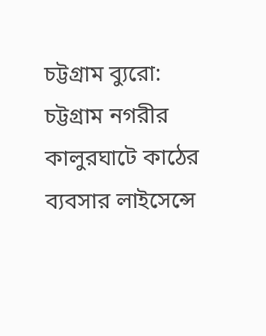চট্টগ্রাম ব্যুরো: চট্টগ্রাম নগরীর কালুরঘাটে কাঠের ব্যবসার লাইসেন্সে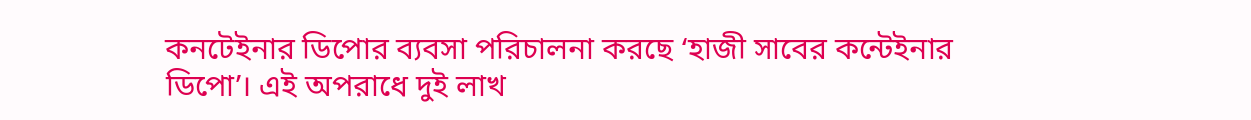কনটেইনার ডিপোর ব্যবসা পরিচালনা করছে ‘হাজী সাবের কন্টেইনার ডিপো’। এই অপরাধে দুই লাখ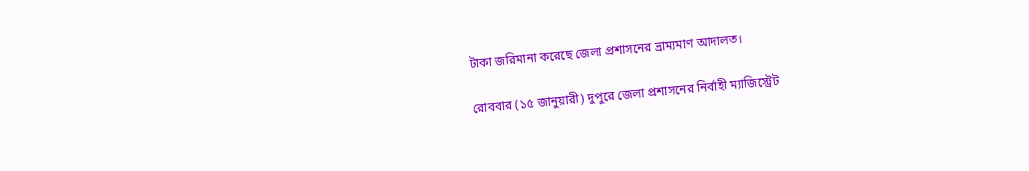টাকা জরিমানা করেছে জেলা প্রশাসনের ভ্রাম্যমাণ আদালত।

রোববার (১৫ জানুয়ারী) দুপুরে জেলা প্রশাসনের নির্বাহী ম্যাজিস্ট্রেট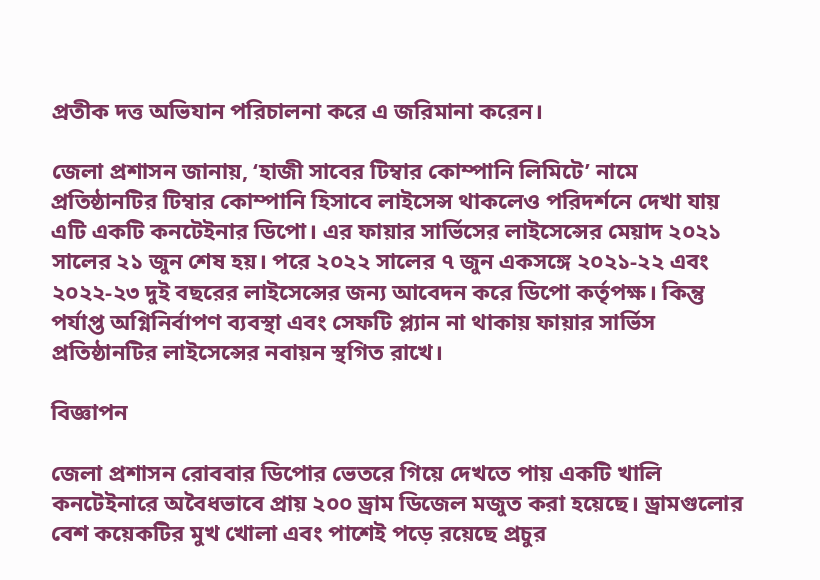প্রতীক দত্ত অভিযান পরিচালনা করে এ জরিমানা করেন।

জেলা প্রশাসন জানায়, ‘হাজী সাবের টিম্বার কোম্পানি লিমিটে’ নামে প্রতিষ্ঠানটির টিম্বার কোম্পানি হিসাবে লাইসেন্স থাকলেও পরিদর্শনে দেখা যায় এটি একটি কনটেইনার ডিপো। এর ফায়ার সার্ভিসের লাইসেন্সের মেয়াদ ২০২১ সালের ২১ জুন শেষ হয়। পরে ২০২২ সালের ৭ জুন একসঙ্গে ২০২১-২২ এবং ২০২২-২৩ দুই বছরের লাইসেন্সের জন্য আবেদন করে ডিপো কর্তৃপক্ষ। কিন্তু পর্যাপ্ত অগ্নিনির্বাপণ ব্যবস্থা এবং সেফটি প্ল্যান না থাকায় ফায়ার সার্ভিস প্রতিষ্ঠানটির লাইসেন্সের নবায়ন স্থগিত রাখে।

বিজ্ঞাপন

জেলা প্রশাসন রোববার ডিপোর ভেতরে গিয়ে দেখতে পায় একটি খালি কনটেইনারে অবৈধভাবে প্রায় ২০০ ড্রাম ডিজেল মজুত করা হয়েছে। ড্রামগুলোর বেশ কয়েকটির মুখ খোলা এবং পাশেই পড়ে রয়েছে প্রচুর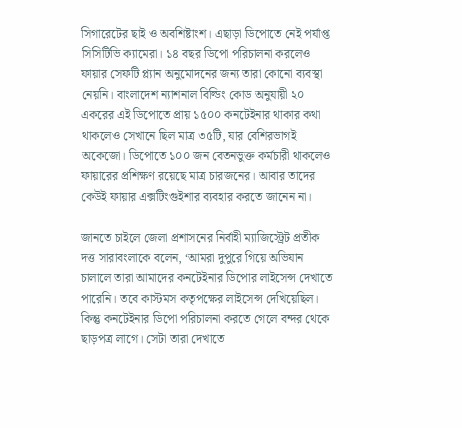সিগারেটের ছাই ও অবশিষ্টাংশ। এছাড়া ডিপোতে নেই পর্যাপ্ত সিসিটিভি ক্যামেরা। ১৪ বছর ডিপো পরিচালনা করলেও ফায়ার সেফটি প্ল্যান অনুমোদনের জন্য তারা কোনো ব্যবস্থা নেয়নি। বাংলাদেশ ন্যাশনাল বিল্ডিং কোড অনুযায়ী ২০ একরের এই ডিপোতে প্রায় ১৫০০ কনটেইনার থাকার কথা থাকলেও সেখানে ছিল মাত্র ৩৫টি, যার বেশিরভাগই অকেজো। ডিপোতে ১০০ জন বেতনভুক্ত কর্মচারী থাকলেও ফায়ারের প্রশিক্ষণ রয়েছে মাত্র চারজনের। আবার তাদের কেউই ফায়ার এক্সটিংগুইশার ব্যবহার করতে জানেন না।

জানতে চাইলে জেলা প্রশাসনের নির্বাহী ম্যাজিস্ট্রেট প্রতীক দত্ত সারাবংলাকে বলেন, ‘আমরা দুপুরে গিয়ে অভিযান চালালে তারা আমাদের কনটেইনার ডিপোর লাইসেন্স দেখাতে পারেনি। তবে কাস্টমস কতৃপক্ষের লাইসেন্স দেখিয়েছিল। কিন্তু কনটেইনার ডিপো পরিচালনা করতে গেলে বন্দর থেকে ছাড়পত্র লাগে। সেটা তারা দেখাতে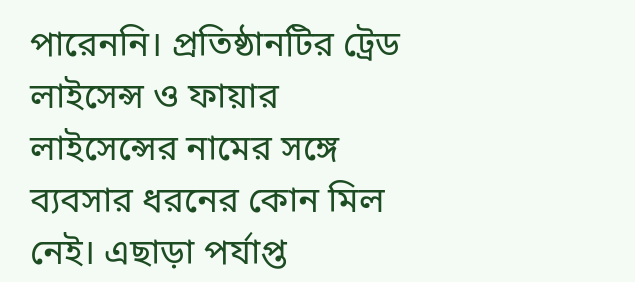পারেননি। প্রতিষ্ঠানটির ট্রেড লাইসেন্স ও ফায়ার লাইসেন্সের নামের সঙ্গে ব্যবসার ধরনের কোন মিল নেই। এছাড়া পর্যাপ্ত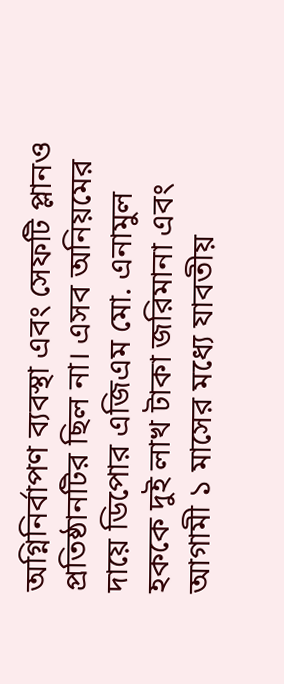অগ্নিনির্বাপণ ব্যবস্থা এবং সেফটি প্লানও প্রতিষ্ঠানটির ছিল না। এসব অনিয়মের দায়ে ডিপোর এজিএম মো. এনামুল হককে দুই লাখ টাকা জরিমানা এবং আগামী ১ মাসের মধ্যে যাবতীয়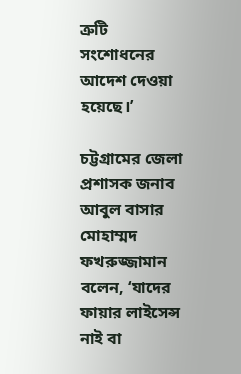ত্রুটি সংশোধনের আদেশ দেওয়া হয়েছে।’

চট্টগ্রামের জেলা প্রশাসক জনাব আবুল বাসার মোহাম্মদ ফখরুজ্জামান বলেন, ‘যাদের ফায়ার লাইসেন্স নাই বা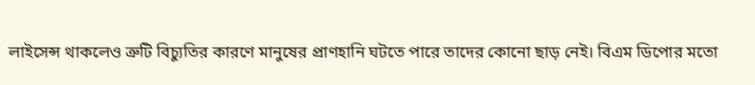লাইসেন্স থাকলেও ত্রুটি বিচ্যুতির কারণে মানুষের প্রাণহানি ঘটতে পারে তাদের কোনো ছাড় নেই। বিএম ডিপোর মতো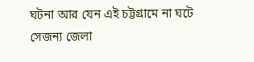ঘটনা আর যেন এই চট্টগ্রামে না ঘটে সেজন্য জেলা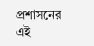প্রশাসনের এই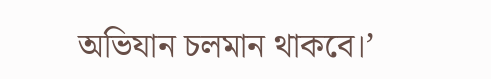অভিযান চলমান থাকবে।’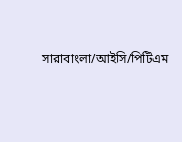সারাবাংলা/আইসি/পিটিএম